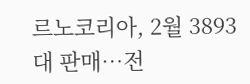르노코리아, 2월 3893대 판매…전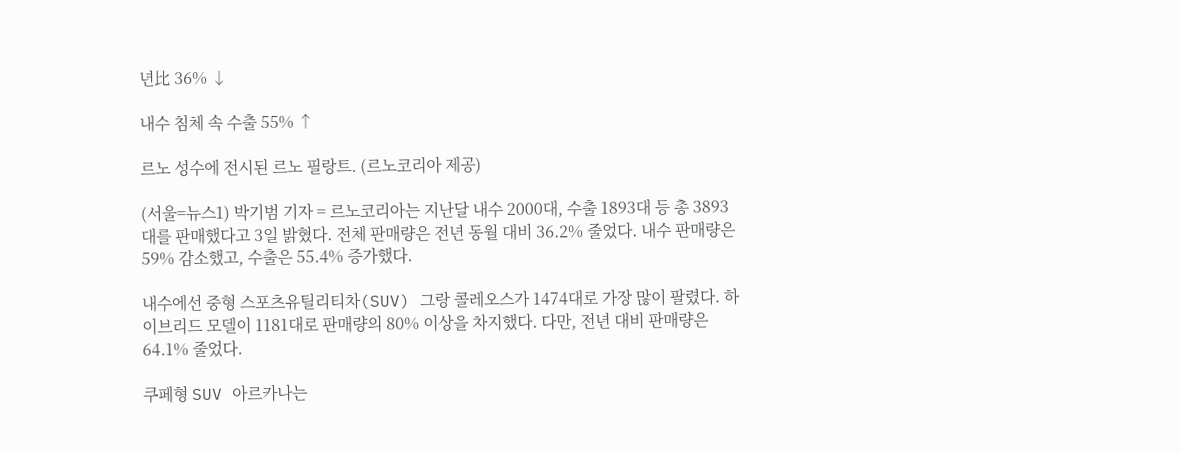년比 36% ↓

내수 침체 속 수출 55% ↑

르노 성수에 전시된 르노 필랑트. (르노코리아 제공)

(서울=뉴스1) 박기범 기자 = 르노코리아는 지난달 내수 2000대, 수출 1893대 등 총 3893대를 판매했다고 3일 밝혔다. 전체 판매량은 전년 동월 대비 36.2% 줄었다. 내수 판매량은 59% 감소했고, 수출은 55.4% 증가했다.

내수에선 중형 스포츠유틸리티차(SUV) 그랑 콜레오스가 1474대로 가장 많이 팔렸다. 하이브리드 모델이 1181대로 판매량의 80% 이상을 차지했다. 다만, 전년 대비 판매량은 64.1% 줄었다.

쿠페형 SUV 아르카나는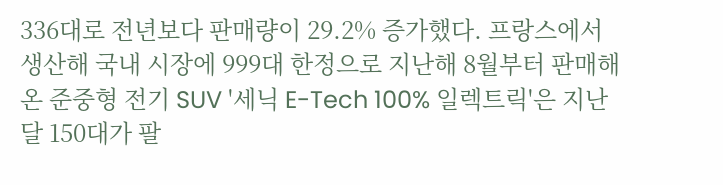336대로 전년보다 판매량이 29.2% 증가했다. 프랑스에서 생산해 국내 시장에 999대 한정으로 지난해 8월부터 판매해 온 준중형 전기 SUV '세닉 E-Tech 100% 일렉트릭'은 지난달 150대가 팔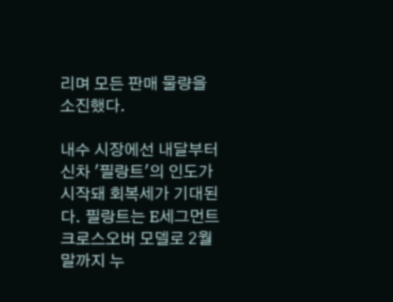리며 모든 판매 물량을 소진했다.

내수 시장에선 내달부터 신차 '필랑트'의 인도가 시작돼 회복세가 기대된다. 필랑트는 E세그먼트 크로스오버 모델로 2월 말까지 누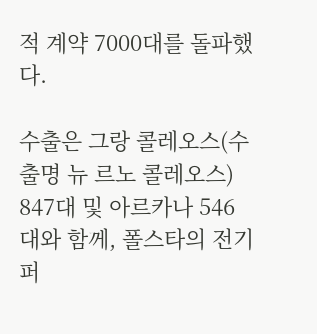적 계약 7000대를 돌파했다.

수출은 그랑 콜레오스(수출명 뉴 르노 콜레오스) 847대 및 아르카나 546대와 함께, 폴스타의 전기 퍼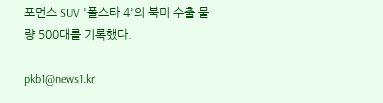포먼스 SUV '폴스타 4'의 북미 수출 물량 500대를 기록했다.

pkb1@news1.kr